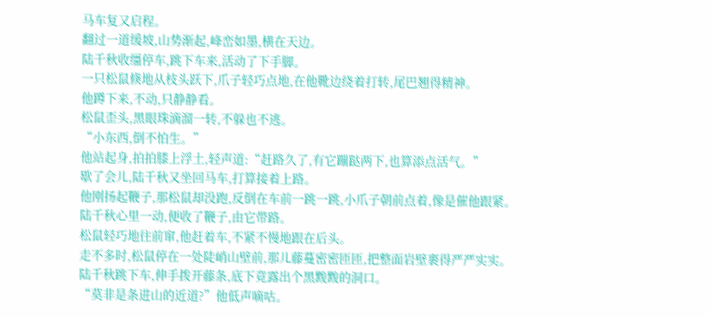马车复又启程。
翻过一道缓坡,山势渐起,峰峦如墨,横在天边。
陆千秋收缰停车,跳下车来,活动了下手脚。
一只松鼠倏地从枝头跃下,爪子轻巧点地,在他靴边绕着打转,尾巴翘得精神。
他蹲下来,不动,只静静看。
松鼠歪头,黑眼珠滴溜一转,不躲也不逃。
“小东西,倒不怕生。”
他站起身,拍拍膝上浮土,轻声道:“赶路久了,有它蹦跶两下,也算添点活气。”
歇了会儿,陆千秋又坐回马车,打算接着上路。
他刚扬起鞭子,那松鼠却没跑,反倒在车前一跳一跳,小爪子朝前点着,像是催他跟紧。
陆千秋心里一动,便收了鞭子,由它带路。
松鼠轻巧地往前窜,他赶着车,不紧不慢地跟在后头。
走不多时,松鼠停在一处陡峭山壁前,那儿藤蔓密密匝匝,把整面岩壁裹得严严实实。
陆千秋跳下车,伸手拨开藤条,底下竟露出个黑黢黢的洞口。
“莫非是条进山的近道?”他低声嘀咕。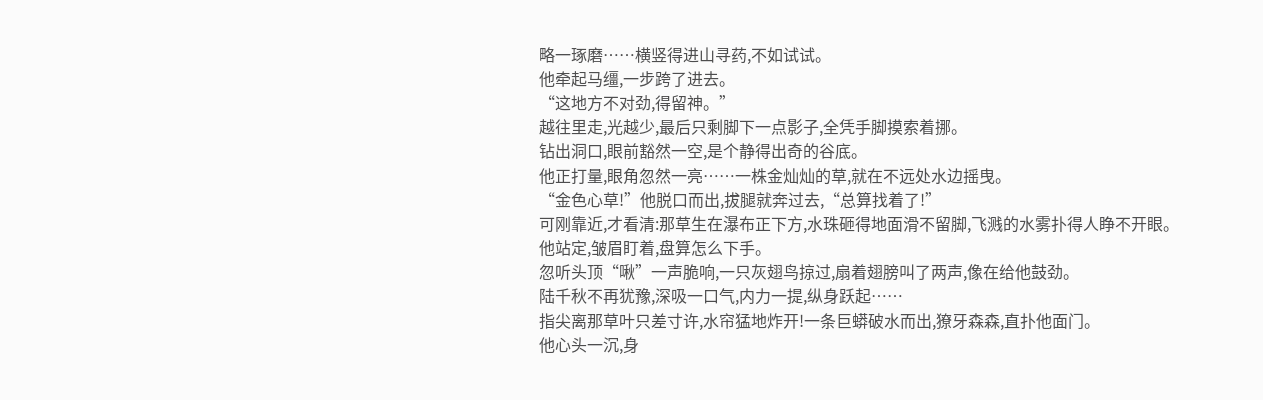略一琢磨……横竖得进山寻药,不如试试。
他牵起马缰,一步跨了进去。
“这地方不对劲,得留神。”
越往里走,光越少,最后只剩脚下一点影子,全凭手脚摸索着挪。
钻出洞口,眼前豁然一空,是个静得出奇的谷底。
他正打量,眼角忽然一亮……一株金灿灿的草,就在不远处水边摇曳。
“金色心草!”他脱口而出,拔腿就奔过去,“总算找着了!”
可刚靠近,才看清:那草生在瀑布正下方,水珠砸得地面滑不留脚,飞溅的水雾扑得人睁不开眼。
他站定,皱眉盯着,盘算怎么下手。
忽听头顶“啾”一声脆响,一只灰翅鸟掠过,扇着翅膀叫了两声,像在给他鼓劲。
陆千秋不再犹豫,深吸一口气,内力一提,纵身跃起……
指尖离那草叶只差寸许,水帘猛地炸开!一条巨蟒破水而出,獠牙森森,直扑他面门。
他心头一沉,身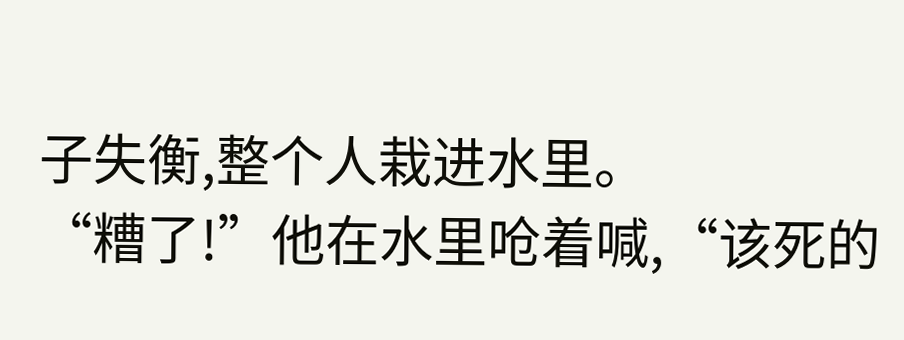子失衡,整个人栽进水里。
“糟了!”他在水里呛着喊,“该死的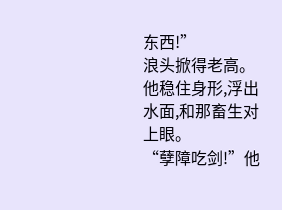东西!”
浪头掀得老高。
他稳住身形,浮出水面,和那畜生对上眼。
“孽障吃剑!”他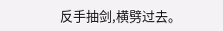反手抽剑,横劈过去。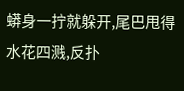蟒身一拧就躲开,尾巴甩得水花四溅,反扑